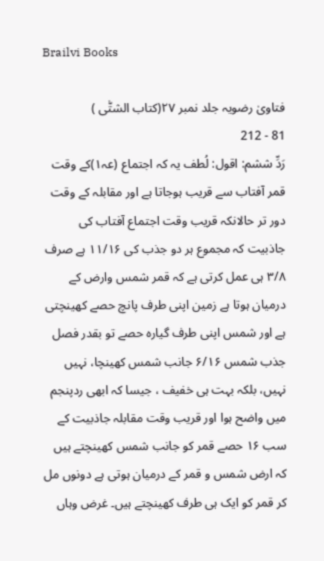Brailvi Books

فتاویٰ رضویہ جلد نمبر ۲۷(کتاب الشتّٰی )
81 - 212
رَدِّ ششم: اقول: لُطف یہ کہ اجتماع (عہ۱)کے وقت قمر آفتاب سے قریب ہوجاتا ہے اور مقابلہ کے وقت دور تر حالانکہ قریب وقت اجتماع آفتاب کی جاذبیت کہ مجموع ہر دو جذب کی ۱۱/۱۶ ہے صرف ۳/۸ ہی عمل کرتی ہے کہ قمر شمس وارض کے درمیان ہوتا ہے زمین اپنی طرف پانچ حصے کھینچتی ہے اور شمس اپنی طرف گیارہ حصے تو بقدر فصل جذب شمس ۶/۱۶ جانب شمس کھینچا، نہیں نہیں، بلکہ بہت ہی خفیف ، جیسا کہ ابھی ردپنجم میں واضح ہوا اور قریب وقت مقابلہ جاذبیت کے سب ۱۶ حصے قمر کو جانب شمس کھینچتے ہیں کہ ارض شمس و قمر کے درمیان ہوتی ہے دونوں مل کر قمر کو ایک ہی طرف کھینچتے ہیں۔ غرض وہاں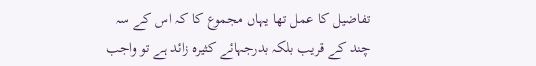تفاضیل کا عمل تھا یہاں مجموع کا کہ اس کے سہ چند کے قریب بلکہ بدرجہائے کثیرہ زائد ہے تو واجب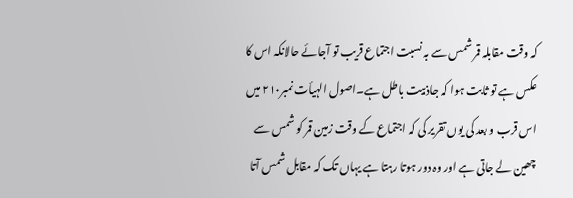کہ وقت مقابلہ قمر شمس سے بہ نسبت اجتماع قریب تو آجائے حالانکہ اس کا عکس ہے تو ثابت ہوا کہ جاذبیت باطل ہے۔اصول الہیأت نمبر۲۱۰ میں اس قرب و بعد کی یوں تقریر کی کہ اجتماع کے وقت زمین قمر کو شمس سے چھین لے جاتی ہے اور وہ دور ہوتا رہتا ہے یہاں تک کہ مقابل شمس آتا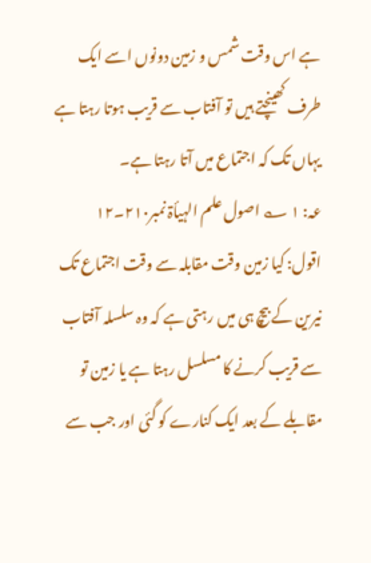ہے اس وقت شمس و زمین دونوں اسے ایک طرف کھینچتے ہیں تو آفتاب سے قریب ہوتا رہتا ہے یہاں تک کہ اجتماع میں آتا رہتا ہے۔
عہ: ۱ ؎ اصول علم الہیأۃ نمبر۲۱۰۔۱۲
اقول: کیا زمین وقت مقابلہ سے وقت اجتماع تک نیرین کے بیچ ہی میں رہتی ہے کہ وہ سلسلہ آفتاب سے قریب کرنے کا مسلسل رہتا ہے یا زمین تو مقابلے کے بعد ایک کنارے کو گئی اور جب سے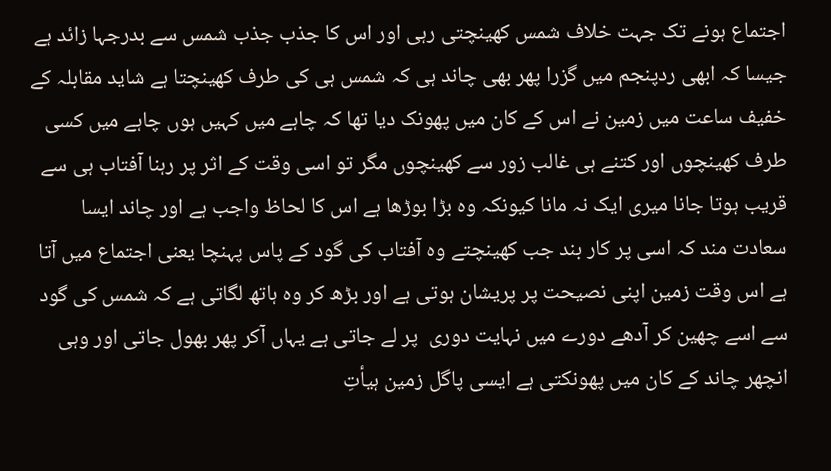اجتماع ہونے تک جہت خلاف شمس کھینچتی رہی اور اس کا جذب جذب شمس سے بدرجہا زائد ہے جیسا کہ ابھی ردپنجم میں گزرا پھر بھی چاند ہی کہ شمس ہی کی طرف کھینچتا ہے شاید مقابلہ کے خفیف ساعت میں زمین نے اس کے کان میں پھونک دیا تھا کہ چاہے میں کہیں ہوں چاہے میں کسی طرف کھینچوں اور کتنے ہی غالب زور سے کھینچوں مگر تو اسی وقت کے اثر پر رہنا آفتاب ہی سے قریب ہوتا جانا میری ایک نہ مانا کیونکہ وہ بڑا بوڑھا ہے اس کا لحاظ واجب ہے اور چاند ایسا سعادت مند کہ اسی پر کار بند جب کھینچتے وہ آفتاب کی گود کے پاس پہنچا یعنی اجتماع میں آتا ہے اس وقت زمین اپنی نصیحت پر پریشان ہوتی ہے اور بڑھ کر وہ ہاتھ لگاتی ہے کہ شمس کی گود سے اسے چھین کر آدھے دورے میں نہایت دوری  پر لے جاتی ہے یہاں آکر پھر بھول جاتی اور وہی انچھر چاند کے کان میں پھونکتی ہے ایسی پاگل زمین ہیأتِ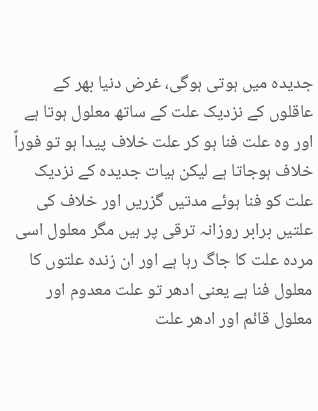جدیدہ میں ہوتی ہوگی، غرض دنیا بھر کے عاقلوں کے نزدیک علت کے ساتھ معلول ہوتا ہے اور وہ علت فنا ہو کر علت خلاف پیدا ہو تو فوراً خلاف ہوجاتا ہے لیکن ہیات جدیدہ کے نزدیک علت کو فنا ہوئے مدتیں گزریں اور خلاف کی علتیں برابر روزانہ ترقی پر ہیں مگر معلول اسی مردہ علت کا جاگ رہا ہے اور ان زندہ علتوں کا معلول فنا ہے یعنی ادھر تو علت معدوم اور معلول قائم اور ادھر علت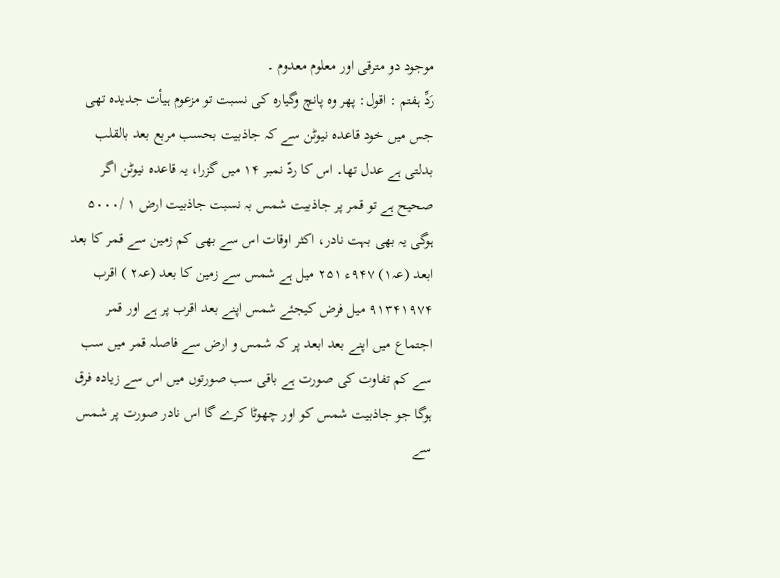موجود دو مترقی اور معلوم معدوم ۔
رَدِّ ہفتم : اقول: پھر وہ پانچ وگیارہ کی نسبت تو مزعوم ہیأت جدیدہ تھی جس میں خود قاعدہ نیوٹن سے کہ جاذبیت بحسب مربع بعد بالقلب بدلتی ہے عدل تھا۔ اس کا ردّ نمبر ۱۴ میں گزرا، یہ قاعدہ نیوٹن اگر صحیح ہے تو قمر پر جاذبیت شمس بہ نسبت جاذبیت ارض ۱ /۵۰۰۰ ہوگی یہ بھی بہت نادر، اکثر اوقات اس سے بھی کم زمین سے قمر کا بعد ابعد (عہ۱) ۹۴۷ء ۲۵۱ میل ہے شمس سے زمین کا بعد (عہ۲ ) اقرب ۹۱۳۴۱۹۷۴ میل فرض کیجئے شمس اپنے بعد اقرب پر ہے اور قمر اجتماع میں اپنے بعد ابعد پر کہ شمس و ارض سے فاصلہ قمر میں سب سے کم تفاوت کی صورت ہے باقی سب صورتوں میں اس سے زیادہ فرق ہوگا جو جاذبیت شمس کو اور چھوٹا کرے گا اس نادر صورت پر شمس سے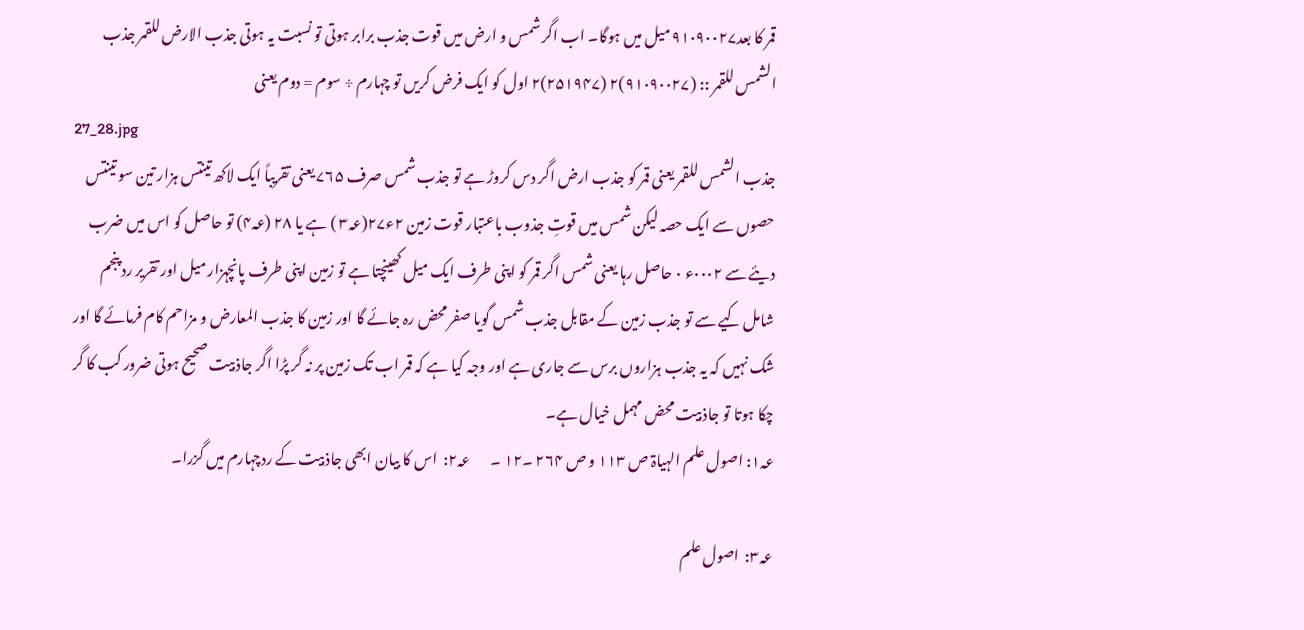قمر کا بعد۹۱۰۹۰۰۲۷ میل میں ہوگا۔ اب اگر شمس و ارض میں قوت جذب برابر ہوتی تو نسبت یہ ہوتی جذب الارض للقمر جذب الشمس للقمر :: (۹۱۰۹۰۰۲۷)۲ (۲۵۱۹۴۷)۲ اول کو ایک فرض کریں تو چہارم ÷ سوم = دوم یعنی
27_28.jpg
جذب الشمس للقمر یعنی قمر کو جذب ارض اگر دس کروڑ ہے تو جذب شمس صرف ۷۶۵ یعنی تقریباً ایک لاکھ تینتس ہزار تین سو تینتس حصوں سے ایک حصہ لیکن شمس میں قوتِ جذوب باعتبار قوت زمین ۲ء۲۷(عہ۳ ) ہے یا ۲۸ (عہ۴) تو حاصل کو اس میں ضرب دیئے سے ۰۰۰۲ء ۰ حاصل رہا یعنی شمس اگر قمر کو اپنی طرف ایک میل کھینچتا ہے تو زمین اپنی طرف پانچہزار میل اور تقریر رد پنجم شامل کیے سے تو جذب زمین کے مقابل جذب شمس گویا صفر محض رہ جائے گا اور زمین کا جذب المعارض و مزاحم کام فرمائے گا اور شک نہیں کہ یہ جذب ہزاروں برس سے جاری ہے اور وجہ کیا ہے کہ قمر اب تک زمین پر نہ گر پڑا اگر جاذبیت صحیح ہوتی ضرور کب کا گر چکا ہوتا تو جاذبیت محض مہمل خیال ہے۔
عہ۱: اصول علم الہیاۃ ص ۱۱۳ و ص ۲۶۴ ۔۱۲ ۔       عہ۲:  اس کا بیان ابھی جاذبیت کے ردچہارم میں گزرا۔

عہ۳:  اصول علم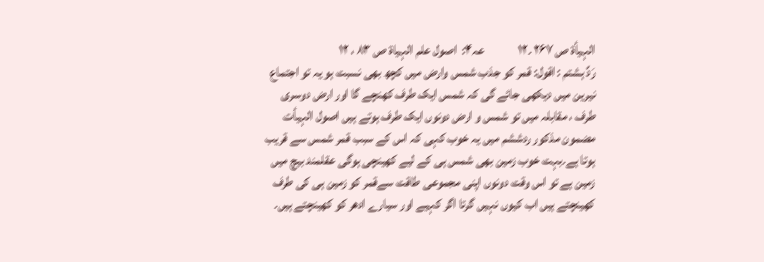الہیأۃ ص ۲۶۷ ۔۱۲             عہ۴:  اصول علم الہیاۃ ص ۸۳ ، ۱۲
رَدِّ ہشتم : اقول: قمر کو جذب شمس وارض میں کچھ بھی نسبت ہو یہ تو اجتماع نیرین میں دیکھی جائے گی کہ شمس ایک طرف کھنچے گا اور ارض دوسری طرف ، مقابلہ میں تو شمس و ارض دونوں ایک طرف ہوتے ہیں اصول الہیأت مضمون مذکور ردششم میں یہ خوب کہی کہ اس کے سبب قمر شمس سے قریب ہوتا ہے۔بہت خوب زمین بھی شمس ہی کے لیے کھینچی ہوگی عقلمند بیچ میں زمین ہے تو اس وقت دونوں اپنی مجموعی طاقت سےقمر کو زمین ہی کی طرف کھینچتے ہیں اب کیوں نہیں گرتا اگر کہیے اور سیارے ادھر کو کھینچتے ہیں۔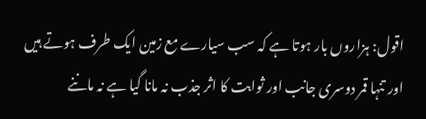اقول: ہزاروں بار ہوتا ہے کہ سب سیارے مع زمین ایک طرف ہوتے ہیں اور تنہا قمر دوسری جانب اور ثوابت کا اثر جذب نہ مانا گیا ہے نہ ماننے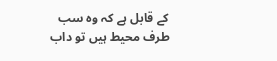کے قابل ہے کہ وہ سب طرف محیط ہیں تو داب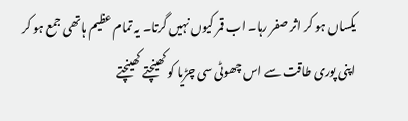یکساں ہو کر اثر صفر رہا۔ اب قمر کیوں نہیں گرتا۔ یہ تمام عظیم ہاتھی جمع ہو کر اپنی پوری طاقت سے اس چھوٹی سی چڑیا کو کھینچتے کھینچتے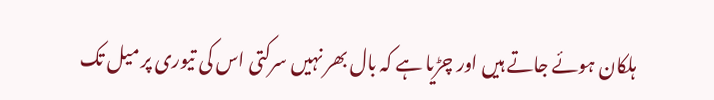ہلکان ہوئے جاتے ہیں اور چڑیا ہے کہ بال بھر نہیں سرکتی اس کی تیوری پر میل تک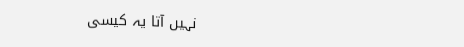نہیں آتا یہ کیسی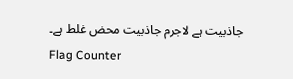جاذبیت ہے لاجرم جاذبیت محض غلط ہے۔
Flag Counter